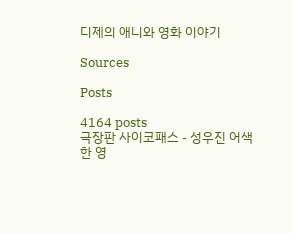디제의 애니와 영화 이야기

Sources

Posts

4164 posts
극장판 사이코패스 - 성우진 어색한 영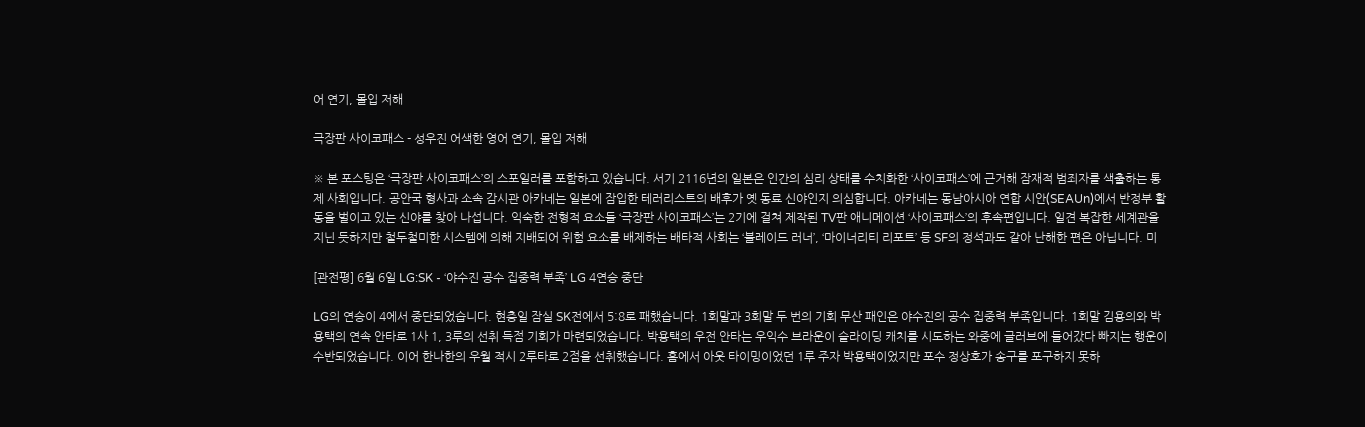어 연기, 몰입 저해

극장판 사이코패스 - 성우진 어색한 영어 연기, 몰입 저해

※ 본 포스팅은 ‘극장판 사이코패스’의 스포일러를 포함하고 있습니다. 서기 2116년의 일본은 인간의 심리 상태를 수치화한 ‘사이코패스’에 근거해 잠재적 범죄자를 색출하는 통제 사회입니다. 공안국 형사과 소속 감시관 아카네는 일본에 잠입한 테러리스트의 배후가 옛 동료 신야인지 의심합니다. 아카네는 동남아시아 연합 시안(SEAUn)에서 반정부 활동을 벌이고 있는 신야를 찾아 나섭니다. 익숙한 전형적 요소들 ‘극장판 사이코패스’는 2기에 걸쳐 제작된 TV판 애니메이션 ‘사이코패스’의 후속편입니다. 일견 복잡한 세계관을 지닌 듯하지만 철두철미한 시스템에 의해 지배되어 위험 요소를 배제하는 배타적 사회는 ‘블레이드 러너’, ‘마이너리티 리포트’ 등 SF의 정석과도 같아 난해한 편은 아닙니다. 미

[관전평] 6월 6일 LG:SK - ‘야수진 공수 집중력 부족’ LG 4연승 중단

LG의 연승이 4에서 중단되었습니다. 현충일 잠실 SK전에서 5:8로 패했습니다. 1회말과 3회말 두 번의 기회 무산 패인은 야수진의 공수 집중력 부족입니다. 1회말 김용의와 박용택의 연속 안타로 1사 1, 3루의 선취 득점 기회가 마련되었습니다. 박용택의 우전 안타는 우익수 브라운이 슬라이딩 캐치를 시도하는 와중에 글러브에 들어갔다 빠지는 행운이 수반되었습니다. 이어 한나한의 우월 적시 2루타로 2점을 선취했습니다. 홈에서 아웃 타이밍이었던 1루 주자 박용택이었지만 포수 정상호가 송구를 포구하지 못하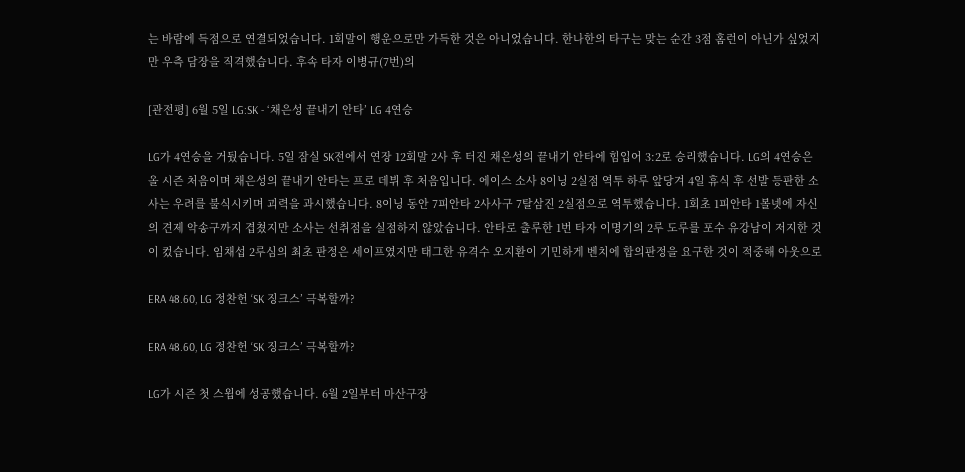는 바람에 득점으로 연결되었습니다. 1회말이 행운으로만 가득한 것은 아니었습니다. 한나한의 타구는 맞는 순간 3점 홈런이 아닌가 싶었지만 우측 담장을 직격했습니다. 후속 타자 이병규(7번)의

[관전평] 6월 5일 LG:SK - ‘채은성 끝내기 안타’ LG 4연승

LG가 4연승을 거뒀습니다. 5일 잠실 SK전에서 연장 12회말 2사 후 터진 채은성의 끝내기 안타에 힘입어 3:2로 승리했습니다. LG의 4연승은 올 시즌 처음이며 채은성의 끝내기 안타는 프로 데뷔 후 처음입니다. 에이스 소사 8이닝 2실점 역투 하루 앞당겨 4일 휴식 후 선발 등판한 소사는 우려를 불식시키며 괴력을 과시했습니다. 8이닝 동안 7피안타 2사사구 7탈삼진 2실점으로 역투했습니다. 1회초 1피안타 1볼넷에 자신의 견제 악송구까지 겹쳤지만 소사는 선취점을 실점하지 않았습니다. 안타로 출루한 1번 타자 이명기의 2루 도루를 포수 유강남이 저지한 것이 컸습니다. 임채섭 2루심의 최초 판정은 세이프였지만 태그한 유격수 오지환이 기민하게 벤치에 합의판정을 요구한 것이 적중해 아웃으로

ERA 48.60, LG 정찬헌 ‘SK 징크스’ 극복할까?

ERA 48.60, LG 정찬헌 ‘SK 징크스’ 극복할까?

LG가 시즌 첫 스윕에 성공했습니다. 6월 2일부터 마산구장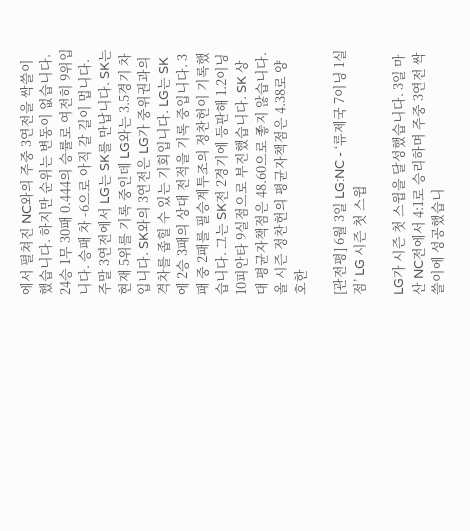에서 펼쳐진 NC와의 주중 3연전을 싹쓸이했습니다. 하지만 순위는 변동이 없습니다. 24승 1무 30패 0.444의 승률로 여전히 9위입니다. 승패 차 -6으로 아직 갈 길이 멉니다. 주말 3연전에서 LG는 SK를 만납니다. SK는 현재 5위를 기록 중인데 LG와는 3.5경기 차입니다. SK와의 3연전은 LG가 중위권과의 격차를 좁힐 수 있는 기회입니다. LG는 SK에 2승 3패의 상대 전적을 기록 중입니다. 3패 중 2패를 필승계투조의 정찬헌이 기록했습니다. 그는 SK전 2경기에 등판해 1.2이닝 10피안타 9실점으로 부진했습니다. SK 상대 평균자책점은 48.60으로 좋지 않습니다. 올 시즌 정찬헌의 평균자책점은 4.38로 양호한

[관전평] 6월 3일 LG:NC - ‘류제국 7이닝 1실점’ LG 시즌 첫 스윕

LG가 시즌 첫 스윕을 달성했습니다. 3일 마산 NC전에서 4:1로 승리하며 주중 3연전 싹쓸이에 성공했습니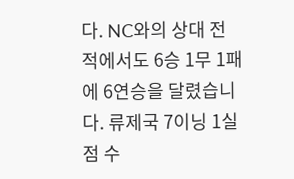다. NC와의 상대 전적에서도 6승 1무 1패에 6연승을 달렸습니다. 류제국 7이닝 1실점 수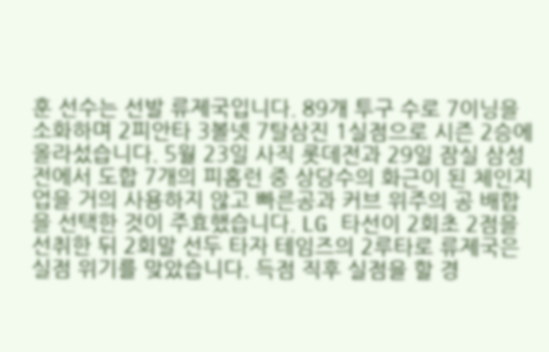훈 선수는 선발 류제국입니다. 89개 투구 수로 7이닝을 소화하며 2피안타 3볼넷 7탈삼진 1실점으로 시즌 2승에 올라섰습니다. 5월 23일 사직 롯데전과 29일 잠실 삼성전에서 도합 7개의 피홈런 중 상당수의 화근이 된 체인지업을 거의 사용하지 않고 빠른공과 커브 위주의 공 배합을 선택한 것이 주효했습니다. LG 타선이 2회초 2점을 선취한 뒤 2회말 선두 타자 테임즈의 2루타로 류제국은 실점 위기를 맞았습니다. 득점 직후 실점을 할 경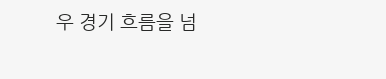우 경기 흐름을 넘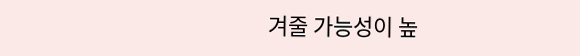겨줄 가능성이 높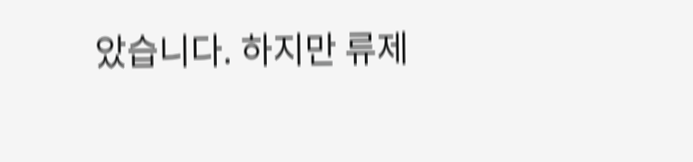았습니다. 하지만 류제